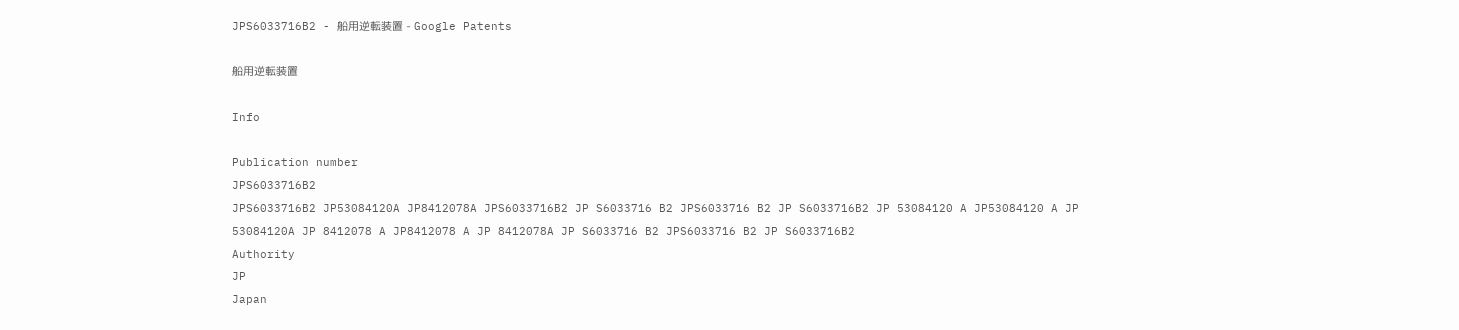JPS6033716B2 - 船用逆転装置 - Google Patents

船用逆転装置

Info

Publication number
JPS6033716B2
JPS6033716B2 JP53084120A JP8412078A JPS6033716B2 JP S6033716 B2 JPS6033716 B2 JP S6033716B2 JP 53084120 A JP53084120 A JP 53084120A JP 8412078 A JP8412078 A JP 8412078A JP S6033716 B2 JPS6033716 B2 JP S6033716B2
Authority
JP
Japan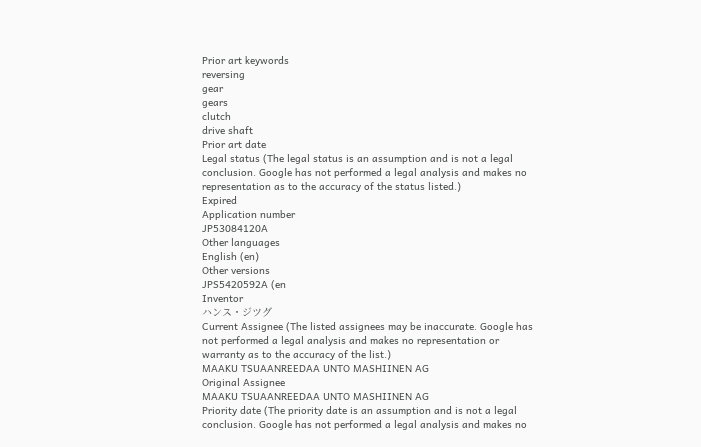Prior art keywords
reversing
gear
gears
clutch
drive shaft
Prior art date
Legal status (The legal status is an assumption and is not a legal conclusion. Google has not performed a legal analysis and makes no representation as to the accuracy of the status listed.)
Expired
Application number
JP53084120A
Other languages
English (en)
Other versions
JPS5420592A (en
Inventor
ハンス・ジツグ
Current Assignee (The listed assignees may be inaccurate. Google has not performed a legal analysis and makes no representation or warranty as to the accuracy of the list.)
MAAKU TSUAANREEDAA UNTO MASHIINEN AG
Original Assignee
MAAKU TSUAANREEDAA UNTO MASHIINEN AG
Priority date (The priority date is an assumption and is not a legal conclusion. Google has not performed a legal analysis and makes no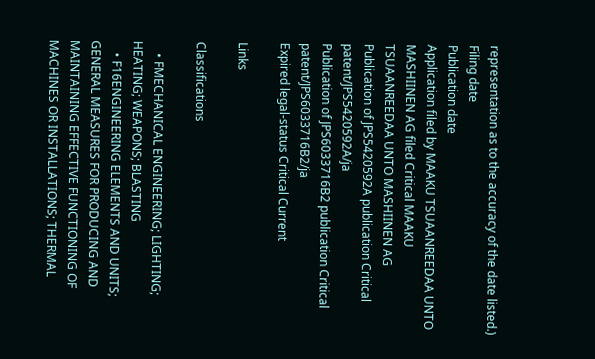representation as to the accuracy of the date listed.)
Filing date
Publication date
Application filed by MAAKU TSUAANREEDAA UNTO MASHIINEN AG filed Critical MAAKU TSUAANREEDAA UNTO MASHIINEN AG
Publication of JPS5420592A publication Critical patent/JPS5420592A/ja
Publication of JPS6033716B2 publication Critical patent/JPS6033716B2/ja
Expired legal-status Critical Current

Links

Classifications

    • FMECHANICAL ENGINEERING; LIGHTING; HEATING; WEAPONS; BLASTING
    • F16ENGINEERING ELEMENTS AND UNITS; GENERAL MEASURES FOR PRODUCING AND MAINTAINING EFFECTIVE FUNCTIONING OF MACHINES OR INSTALLATIONS; THERMAL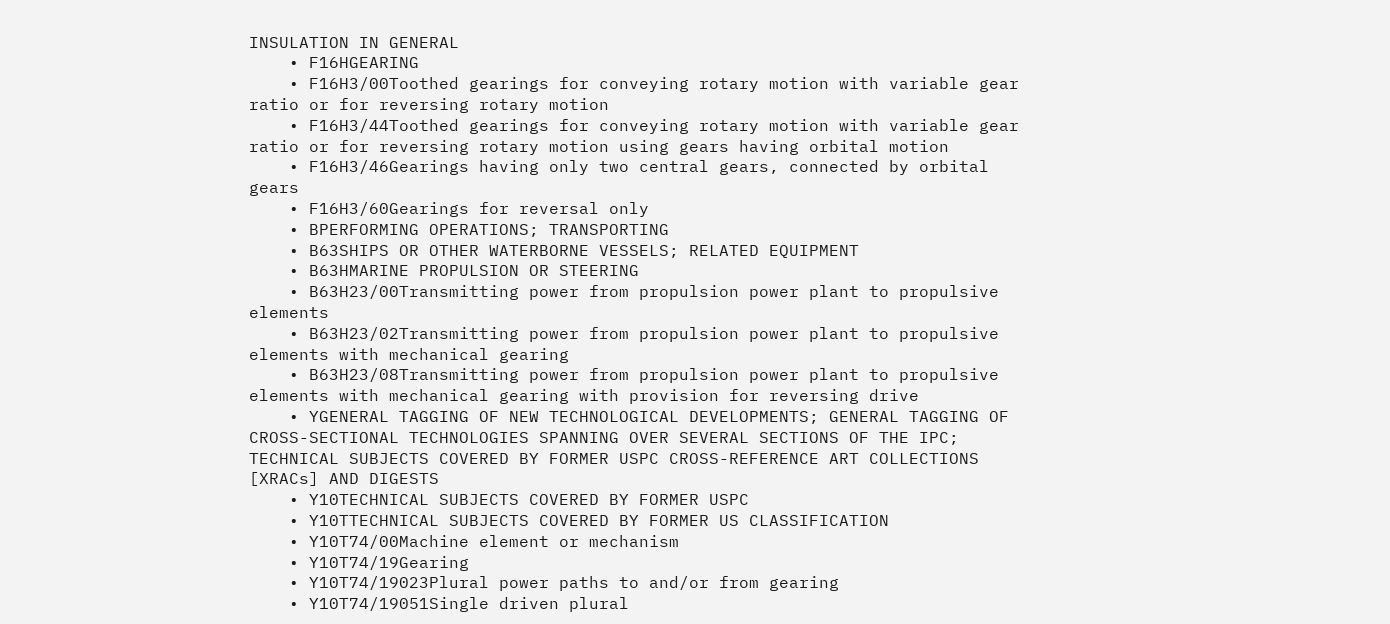INSULATION IN GENERAL
    • F16HGEARING
    • F16H3/00Toothed gearings for conveying rotary motion with variable gear ratio or for reversing rotary motion
    • F16H3/44Toothed gearings for conveying rotary motion with variable gear ratio or for reversing rotary motion using gears having orbital motion
    • F16H3/46Gearings having only two central gears, connected by orbital gears
    • F16H3/60Gearings for reversal only
    • BPERFORMING OPERATIONS; TRANSPORTING
    • B63SHIPS OR OTHER WATERBORNE VESSELS; RELATED EQUIPMENT
    • B63HMARINE PROPULSION OR STEERING
    • B63H23/00Transmitting power from propulsion power plant to propulsive elements
    • B63H23/02Transmitting power from propulsion power plant to propulsive elements with mechanical gearing
    • B63H23/08Transmitting power from propulsion power plant to propulsive elements with mechanical gearing with provision for reversing drive
    • YGENERAL TAGGING OF NEW TECHNOLOGICAL DEVELOPMENTS; GENERAL TAGGING OF CROSS-SECTIONAL TECHNOLOGIES SPANNING OVER SEVERAL SECTIONS OF THE IPC; TECHNICAL SUBJECTS COVERED BY FORMER USPC CROSS-REFERENCE ART COLLECTIONS [XRACs] AND DIGESTS
    • Y10TECHNICAL SUBJECTS COVERED BY FORMER USPC
    • Y10TTECHNICAL SUBJECTS COVERED BY FORMER US CLASSIFICATION
    • Y10T74/00Machine element or mechanism
    • Y10T74/19Gearing
    • Y10T74/19023Plural power paths to and/or from gearing
    • Y10T74/19051Single driven plural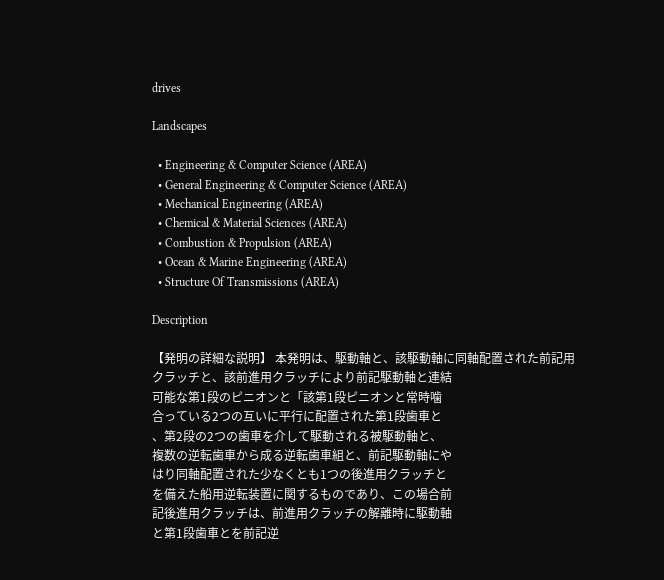drives

Landscapes

  • Engineering & Computer Science (AREA)
  • General Engineering & Computer Science (AREA)
  • Mechanical Engineering (AREA)
  • Chemical & Material Sciences (AREA)
  • Combustion & Propulsion (AREA)
  • Ocean & Marine Engineering (AREA)
  • Structure Of Transmissions (AREA)

Description

【発明の詳細な説明】 本発明は、駆動軸と、該駆動軸に同軸配置された前記用
クラッチと、該前進用クラッチにより前記駆動軸と連結
可能な第1段のピニオンと「該第1段ピニオンと常時噛
合っている2つの互いに平行に配置された第1段歯車と
、第2段の2つの歯車を介して駆動される被駆動軸と、
複数の逆転歯車から成る逆転歯車組と、前記駆動軸にや
はり同軸配置された少なくとも1つの後進用クラッチと
を備えた船用逆転装置に関するものであり、この場合前
記後進用クラッチは、前進用クラッチの解離時に駆動軸
と第1段歯車とを前記逆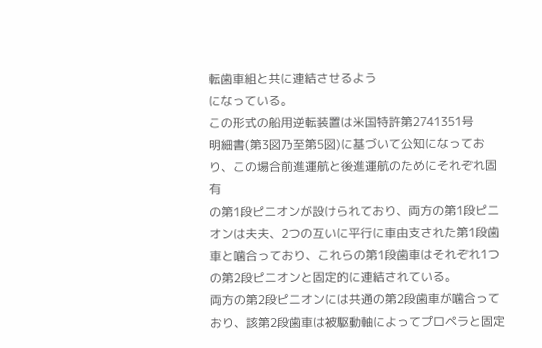転歯車組と共に連結させるよう
になっている。
この形式の船用逆転装置は米国特許第2741351号
明細書(第3図乃至第5図)に基づいて公知になってお
り、この場合前進運航と後進運航のためにそれぞれ固有
の第1段ピニオンが設けられており、両方の第1段ピニ
オンは夫夫、2つの互いに平行に車由支された第1段歯
車と噛合っており、これらの第1段歯車はそれぞれ1つ
の第2段ピニオンと固定的に連結されている。
両方の第2段ピニオンには共通の第2段歯車が噛合って
おり、該第2段歯車は被駆動軸によってプロペラと固定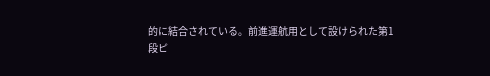的に結合されている。前進運航用として設けられた第1
段ピ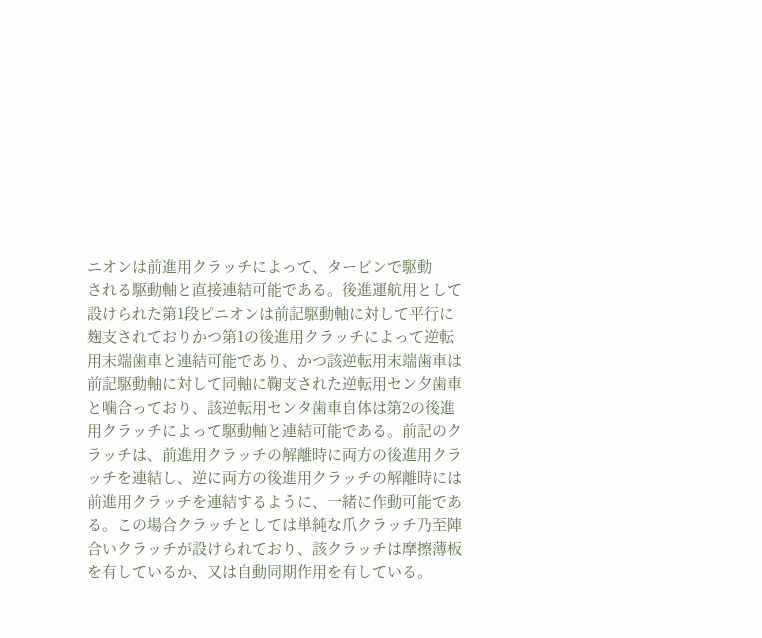ニオンは前進用クラッチによって、タービンで駆動
される駆動軸と直接連結可能である。後進運航用として
設けられた第1段ピニオンは前記駆動軸に対して平行に
麹支されておりかつ第1の後進用クラッチによって逆転
用末端歯車と連結可能であり、かつ該逆転用末端歯車は
前記駆動軸に対して同軸に鞠支された逆転用セン夕歯車
と噛合っており、該逆転用センタ歯車自体は第2の後進
用クラッチによって駆動軸と連結可能である。前記のク
ラッチは、前進用クラッチの解離時に両方の後進用クラ
ッチを連結し、逆に両方の後進用クラッチの解離時には
前進用クラッチを連結するように、一緒に作動可能であ
る。この場合クラッチとしては単純な爪クラッチ乃至陣
合いクラッチが設けられており、該クラッチは摩擦薄板
を有しているか、又は自動同期作用を有している。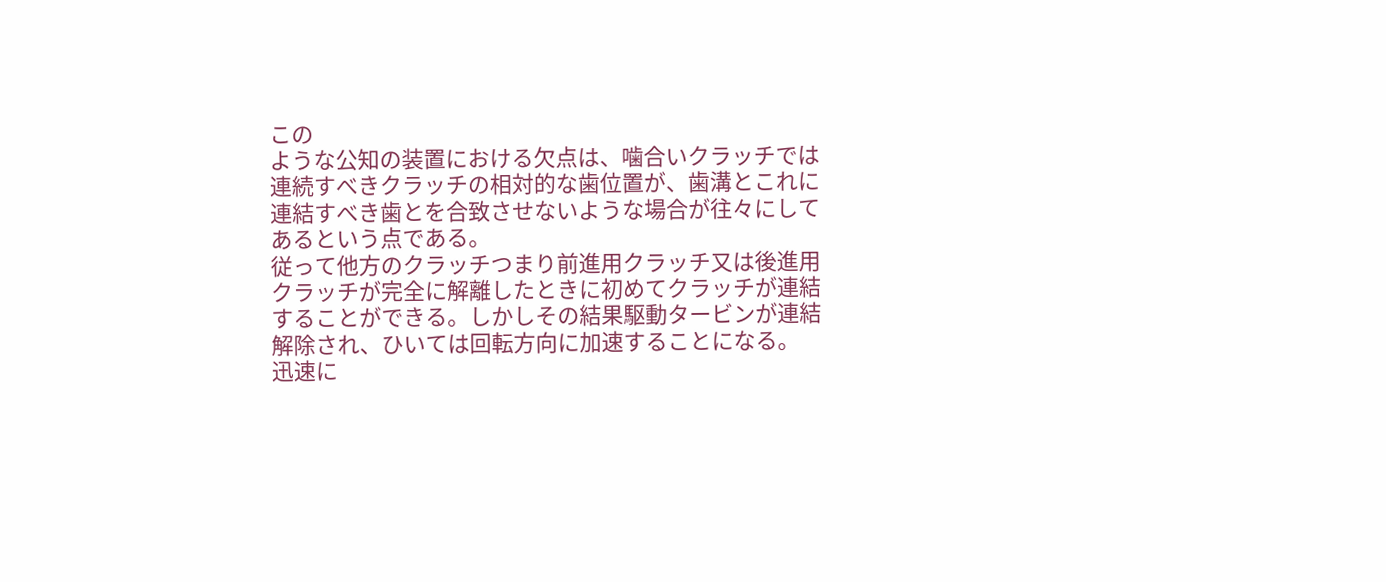この
ような公知の装置における欠点は、噛合いクラッチでは
連続すべきクラッチの相対的な歯位置が、歯溝とこれに
連結すべき歯とを合致させないような場合が往々にして
あるという点である。
従って他方のクラッチつまり前進用クラッチ又は後進用
クラッチが完全に解離したときに初めてクラッチが連結
することができる。しかしその結果駆動タービンが連結
解除され、ひいては回転方向に加速することになる。
迅速に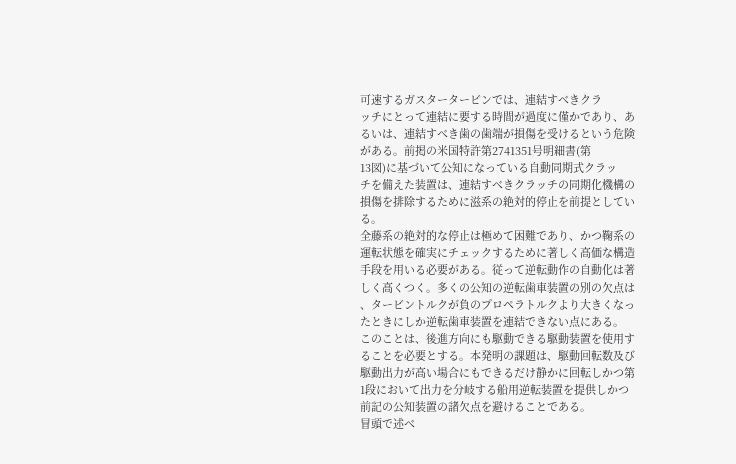可速するガスタータービンでは、連結すべきクラ
ッチにとって連結に要する時間が過度に僅かであり、あ
るいは、連結すべき歯の歯端が損傷を受けるという危険
がある。前掲の米国特許第2741351号明細書(第
13図)に基づいて公知になっている自動同期式クラッ
チを備えた装置は、連結すべきクラッチの同期化機構の
損傷を排除するために滋系の絶対的停止を前提としてい
る。
全藤系の絶対的な停止は極めて困難であり、かつ鞠系の
運転状態を確実にチェックするために著しく高価な構造
手段を用いる必要がある。従って逆転動作の自動化は著
しく高くつく。多くの公知の逆転歯車装置の別の欠点は
、タービントルクが負のプロペラトルクより大きくなっ
たときにしか逆転歯車装置を連結できない点にある。
このことは、後進方向にも駆動できる駆動装置を使用す
ることを必要とする。本発明の課題は、駆動回転数及び
駆動出力が高い場合にもできるだけ静かに回転しかつ第
1段において出力を分岐する船用逆転装置を提供しかつ
前記の公知装置の諸欠点を避けることである。
冒頭で述べ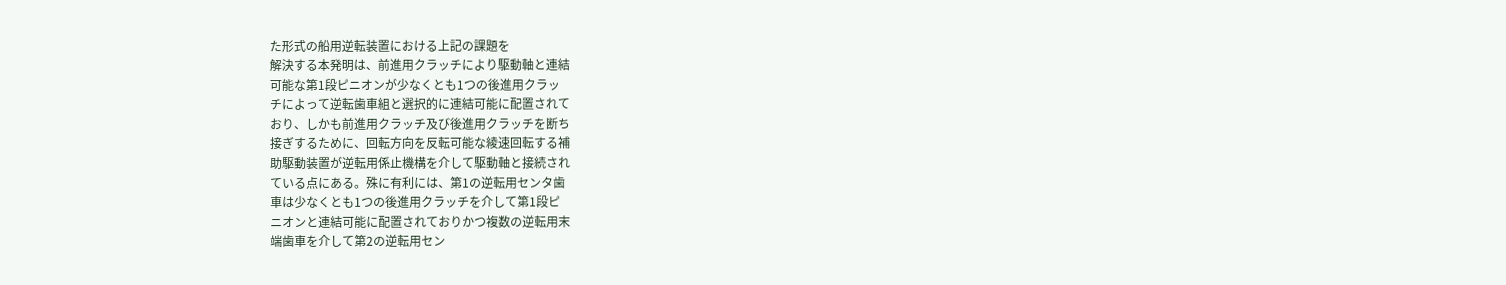た形式の船用逆転装置における上記の課題を
解決する本発明は、前進用クラッチにより駆動軸と連結
可能な第1段ピニオンが少なくとも1つの後進用クラッ
チによって逆転歯車組と選択的に連結可能に配置されて
おり、しかも前進用クラッチ及び後進用クラッチを断ち
接ぎするために、回転方向を反転可能な綾速回転する補
助駆動装置が逆転用係止機構を介して駆動軸と接続され
ている点にある。殊に有利には、第1の逆転用センタ歯
車は少なくとも1つの後進用クラッチを介して第1段ピ
ニオンと連結可能に配置されておりかつ複数の逆転用末
端歯車を介して第2の逆転用セン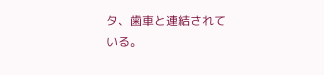タ、歯車と連結されて
いる。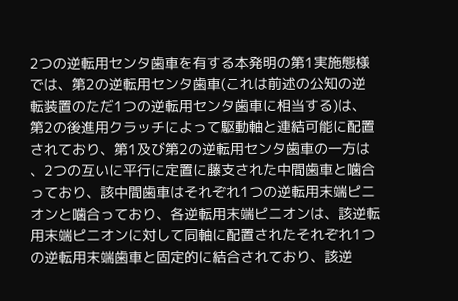2つの逆転用センタ歯車を有する本発明の第1実施態様
では、第2の逆転用センタ歯車(これは前述の公知の逆
転装置のただ1つの逆転用センタ歯車に相当する)は、
第2の後進用クラッチによって駆動軸と連結可能に配置
されており、第1及び第2の逆転用センタ歯車の一方は
、2つの互いに平行に定置に藤支された中間歯車と噛合
っており、該中間歯車はそれぞれ1つの逆転用末端ピニ
オンと噛合っており、各逆転用末端ピニオンは、該逆転
用末端ピニオンに対して同軸に配置されたそれぞれ1つ
の逆転用末端歯車と固定的に結合されており、該逆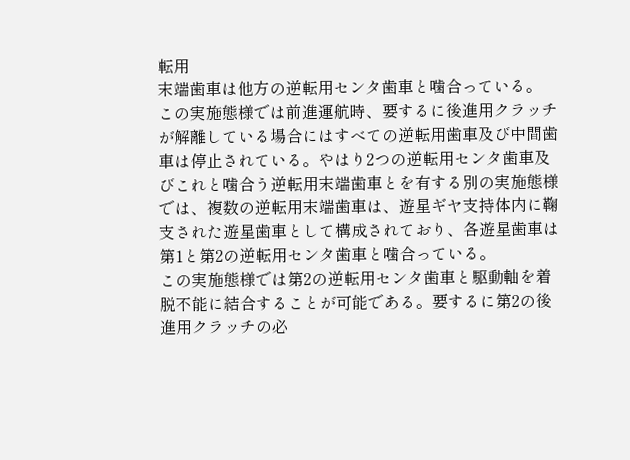転用
末端歯車は他方の逆転用センタ歯車と噛合っている。
この実施態様では前進運航時、要するに後進用クラッチ
が解離している場合にはすべての逆転用歯車及び中間歯
車は停止されている。やはり2つの逆転用センタ歯車及
びこれと噛合う逆転用末端歯車とを有する別の実施態様
では、複数の逆転用末端歯車は、遊星ギヤ支持体内に鞠
支された遊星歯車として構成されており、各遊星歯車は
第1と第2の逆転用センタ歯車と噛合っている。
この実施態様では第2の逆転用センタ歯車と駆動軸を着
脱不能に結合することが可能である。要するに第2の後
進用クラッチの必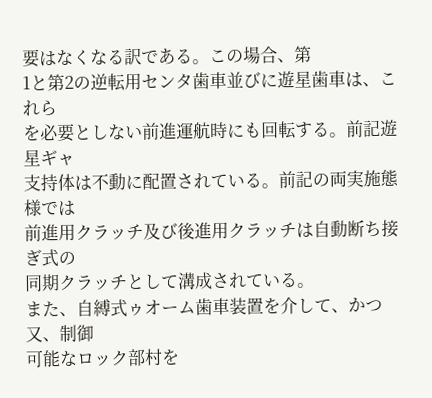要はなくなる訳である。この場合、第
1と第2の逆転用センタ歯車並びに遊星歯車は、これら
を必要としない前進運航時にも回転する。前記遊星ギャ
支持体は不動に配置されている。前記の両実施態様では
前進用クラッチ及び後進用クラッチは自動断ち接ぎ式の
同期クラッチとして溝成されている。
また、自縛式ゥオーム歯車装置を介して、かつ又、制御
可能なロック部村を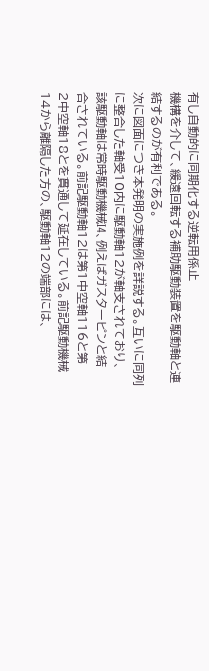有し自動的に同期化する逆転用係止
機構を介して、緩遠回転する補助駆動装置を駆動軸と連
結するのが有利である。
次に図面につき本発明の実施例を詳説する。互いに同列
に整合した軸受10内に駆動軸12が軸支されており、
該駆動軸は常時駆動機械I4、例えばガスターピンと結
合されている。前記駆動軸12は第1中空軸116と第
2中空軸18とを貫通して延在している。前記駆動機械
14から離隔した方の、駆動軸12の端部には、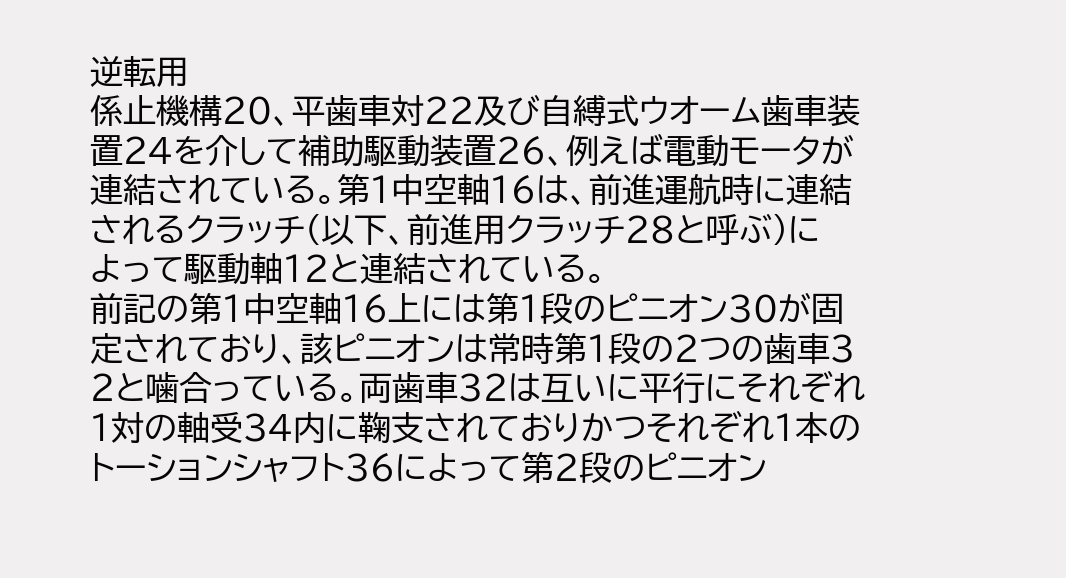逆転用
係止機構20、平歯車対22及び自縛式ウオーム歯車装
置24を介して補助駆動装置26、例えば電動モータが
連結されている。第1中空軸16は、前進運航時に連結
されるクラッチ(以下、前進用クラッチ28と呼ぶ)に
よって駆動軸12と連結されている。
前記の第1中空軸16上には第1段のピニオン30が固
定されており、該ピニオンは常時第1段の2つの歯車3
2と噛合っている。両歯車32は互いに平行にそれぞれ
1対の軸受34内に鞠支されておりかつそれぞれ1本の
トーションシャフト36によって第2段のピニオン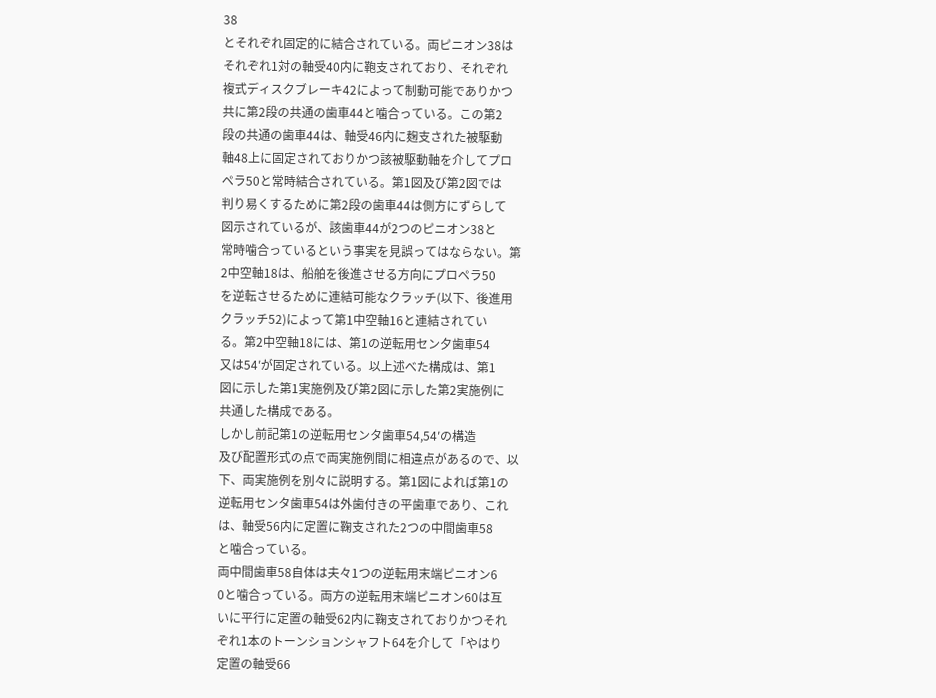38
とそれぞれ固定的に結合されている。両ピニオン38は
それぞれ1対の軸受40内に鞄支されており、それぞれ
複式ディスクブレーキ42によって制動可能でありかつ
共に第2段の共通の歯車44と噛合っている。この第2
段の共通の歯車44は、軸受46内に麹支された被駆動
軸48上に固定されておりかつ該被駆動軸を介してプロ
ペラ50と常時結合されている。第1図及び第2図では
判り易くするために第2段の歯車44は側方にずらして
図示されているが、該歯車44が2つのピニオン38と
常時噛合っているという事実を見誤ってはならない。第
2中空軸18は、船舶を後進させる方向にプロペラ50
を逆転させるために連結可能なクラッチ(以下、後進用
クラッチ52)によって第1中空軸16と連結されてい
る。第2中空軸18には、第1の逆転用セン夕歯車54
又は54′が固定されている。以上述べた構成は、第1
図に示した第1実施例及び第2図に示した第2実施例に
共通した構成である。
しかし前記第1の逆転用センタ歯車54,54′の構造
及び配置形式の点で両実施例間に相違点があるので、以
下、両実施例を別々に説明する。第1図によれば第1の
逆転用センタ歯車54は外歯付きの平歯車であり、これ
は、軸受56内に定置に鞠支された2つの中間歯車58
と噛合っている。
両中間歯車58自体は夫々1つの逆転用末端ピニオン6
0と噛合っている。両方の逆転用末端ピニオン60は互
いに平行に定置の軸受62内に鞠支されておりかつそれ
ぞれ1本のトーンションシャフト64を介して「やはり
定置の軸受66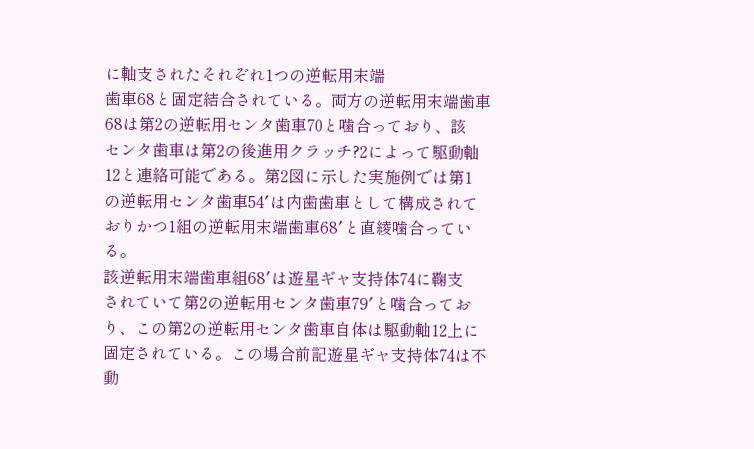に軸支されたそれぞれ1つの逆転用末端
歯車68と固定結合されている。両方の逆転用末端歯車
68は第2の逆転用センタ歯車70と噛合っており、該
センタ歯車は第2の後進用クラッチ?2によって駆動軸
12と連絡可能である。第2図に示した実施例では第1
の逆転用センタ歯車54′は内歯歯車として構成されて
おりかつ1組の逆転用末端歯車68′と直綾噛合ってい
る。
該逆転用末端歯車組68′は遊星ギャ支持体74に鞠支
されていて第2の逆転用センタ歯車79′と噛合ってお
り、この第2の逆転用センタ歯車自体は駆動軸12上に
固定されている。この場合前記遊星ギャ支持体74は不
動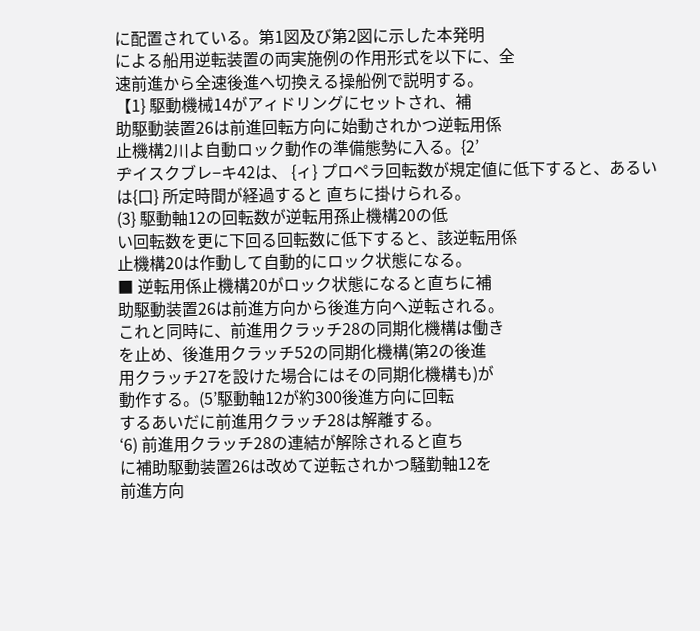に配置されている。第1図及び第2図に示した本発明
による船用逆転装置の両実施例の作用形式を以下に、全
速前進から全速後進へ切換える操船例で説明する。
【1} 駆動機械14がアィドリングにセットされ、補
助駆動装置26は前進回転方向に始動されかつ逆転用係
止機構2川よ自動ロック動作の準備態勢に入る。{2’
ヂイスクブレ−キ42は、 {ィ} プロペラ回転数が規定値に低下すると、あるい
は{口} 所定時間が経過すると 直ちに掛けられる。
(3} 駆動軸12の回転数が逆転用孫止機構20の低
い回転数を更に下回る回転数に低下すると、該逆転用係
止機構20は作動して自動的にロック状態になる。
■ 逆転用係止機構20がロック状態になると直ちに補
助駆動装置26は前進方向から後進方向へ逆転される。
これと同時に、前進用クラッチ28の同期化機構は働き
を止め、後進用クラッチ52の同期化機構(第2の後進
用クラッチ27を設けた場合にはその同期化機構も)が
動作する。(5’駆動軸12が約300後進方向に回転
するあいだに前進用クラッチ28は解離する。
‘6) 前進用クラッチ28の連結が解除されると直ち
に補助駆動装置26は改めて逆転されかつ騒勤軸12を
前進方向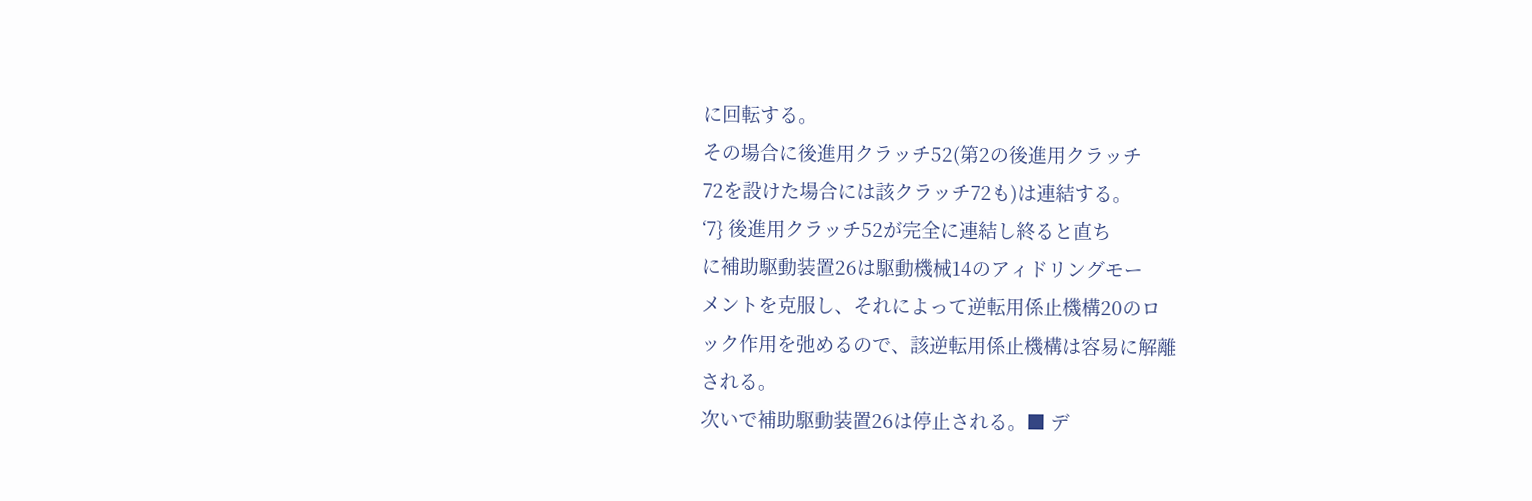に回転する。
その場合に後進用クラッチ52(第2の後進用クラッチ
72を設けた場合には該クラッチ72も)は連結する。
‘7} 後進用クラッチ52が完全に連結し終ると直ち
に補助駆動装置26は駆動機械14のアィドリングモー
メントを克服し、それによって逆転用係止機構20のロ
ック作用を弛めるので、該逆転用係止機構は容易に解離
される。
次いで補助駆動装置26は停止される。■ デ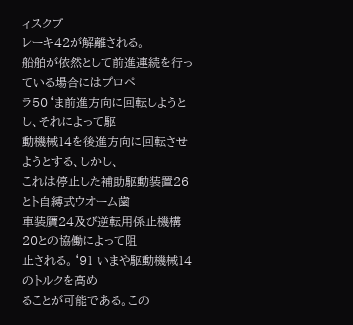ィスクブ
レーキ42が解離される。
船舶が依然として前進連続を行っている場合にはプロペ
ラ50‘ま前進方向に回転しようとし、それによって駆
動機械14を後進方向に回転させようとする、しかし、
これは停止した補助駆動装置26とト自縛式ウオーム歯
車装贋24及び逆転用係止機構20との協働によって阻
止される。‘91 いまや駆動機械14のトルクを高め
ることが可能である。この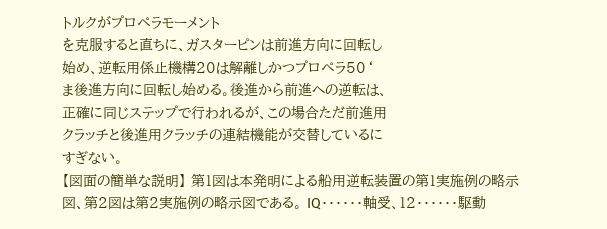トルクがプロペラモーメント
を克服すると直ちに、ガスターピンは前進方向に回転し
始め、逆転用係止機構20は解離しかつプロペラ50‘
ま後進方向に回転し始める。後進から前進への逆転は、
正確に同じステップで行われるが、この場合ただ前進用
クラッチと後進用クラッチの連結機能が交替しているに
すぎない。
【図面の簡単な説明】 第1図は本発明による船用逆転装置の第1実施例の略示
図、第2図は第2実施例の略示図である。 IQ・・・・・・軸受、12・・・・・・駆動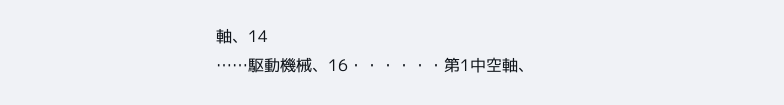軸、14
……駆動機械、16・・・・・・第1中空軸、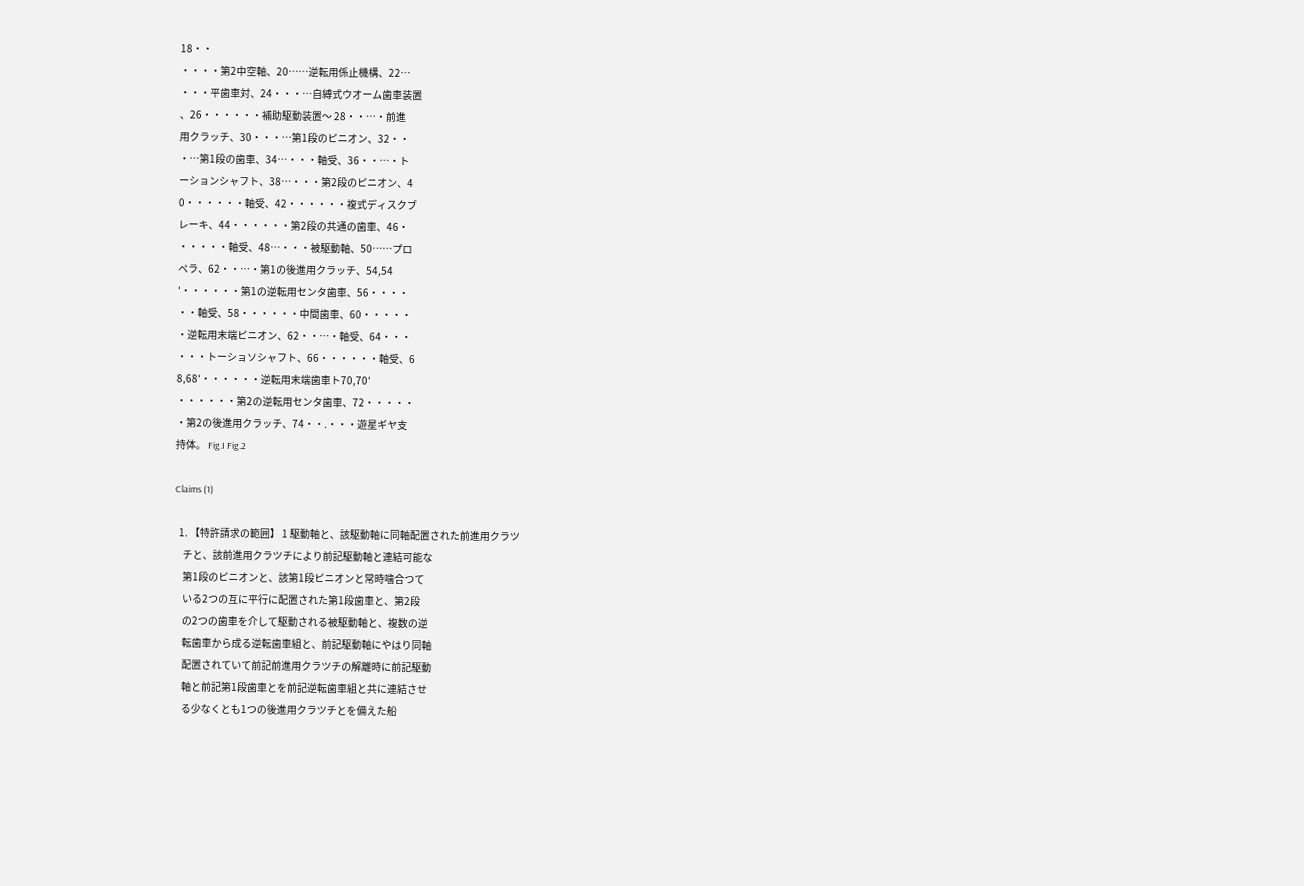18・・
・・・・第2中空軸、20……逆転用係止機構、22…
・・・平歯車対、24・・・…自縛式ウオーム歯車装置
、26・・・・・・補助駆動装置〜 28・・…・前進
用クラッチ、30・・・…第1段のピニオン、32・・
・…第1段の歯車、34…・・・軸受、36・・…・ト
ーションシャフト、38…・・・第2段のピニオン、4
0・・・・・・軸受、42・・・・・・複式ディスクブ
レーキ、44・・・・・・第2段の共通の歯車、46・
・・・・・軸受、48…・・・被駆動軸、50……プロ
ペラ、62・・…・第1の後進用クラッチ、54,54
′・・・・・・第1の逆転用センタ歯車、56・・・・
・・軸受、58・・・・・・中間歯車、60・・・・・
・逆転用末端ピニオン、62・・…・軸受、64・・・
・・・トーショソシャフト、66・・・・・・軸受、6
8,68′・・・・・・逆転用末端歯車ト70,70′
・・・・・・第2の逆転用センタ歯車、72・・・・・
・第2の後進用クラッチ、74・・.・・・遊星ギヤ支
持体。 Fig.I Fig.2

Claims (1)

  1. 【特許請求の範囲】 1 駆動軸と、該駆動軸に同軸配置された前進用クラツ
    チと、該前進用クラツチにより前記駆動軸と連結可能な
    第1段のピニオンと、該第1段ピニオンと常時噛合つて
    いる2つの互に平行に配置された第1段歯車と、第2段
    の2つの歯車を介して駆動される被駆動軸と、複数の逆
    転歯車から成る逆転歯車組と、前記駆動軸にやはり同軸
    配置されていて前記前進用クラツチの解離時に前記駆動
    軸と前記第1段歯車とを前記逆転歯車組と共に連結させ
    る少なくとも1つの後進用クラツチとを備えた船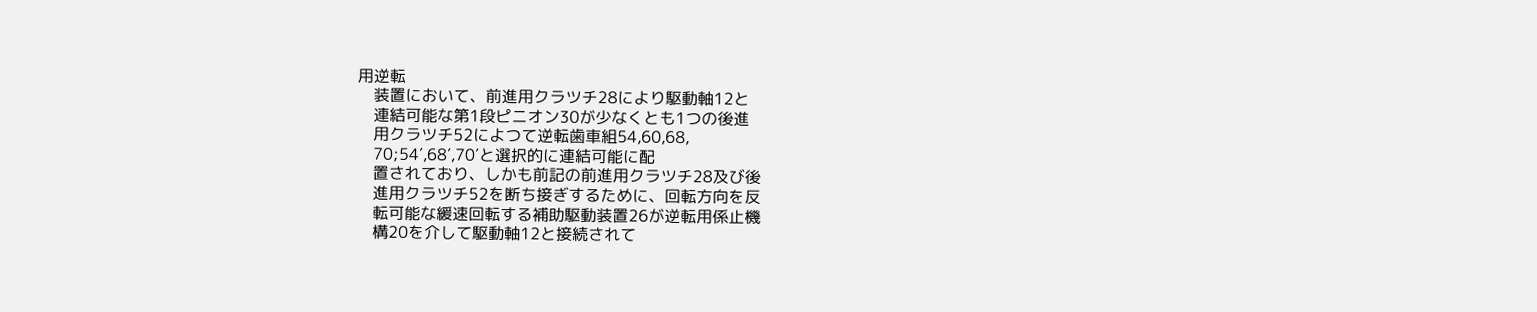用逆転
    装置において、前進用クラツチ28により駆動軸12と
    連結可能な第1段ピニオン30が少なくとも1つの後進
    用クラツチ52によつて逆転歯車組54,60,68,
    70;54′,68′,70′と選択的に連結可能に配
    置されており、しかも前記の前進用クラツチ28及び後
    進用クラツチ52を断ち接ぎするために、回転方向を反
    転可能な緩速回転する補助駆動装置26が逆転用係止機
    構20を介して駆動軸12と接続されて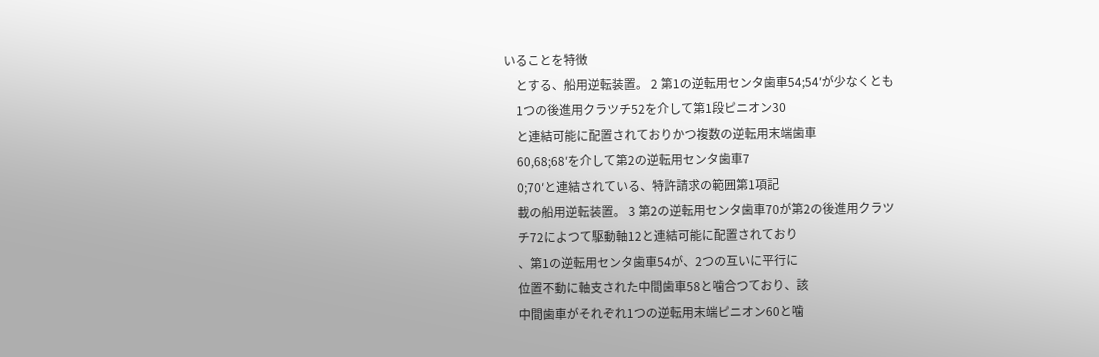いることを特徴
    とする、船用逆転装置。 2 第1の逆転用センタ歯車54;54′が少なくとも
    1つの後進用クラツチ52を介して第1段ピニオン30
    と連結可能に配置されておりかつ複数の逆転用末端歯車
    60,68;68′を介して第2の逆転用センタ歯車7
    0;70′と連結されている、特許請求の範囲第1項記
    載の船用逆転装置。 3 第2の逆転用センタ歯車70が第2の後進用クラツ
    チ72によつて駆動軸12と連結可能に配置されており
    、第1の逆転用センタ歯車54が、2つの互いに平行に
    位置不動に軸支された中間歯車58と噛合つており、該
    中間歯車がそれぞれ1つの逆転用末端ピニオン60と噛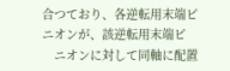合つており、各逆転用末端ピニオンが、該逆転用末端ピ
    ニオンに対して同軸に配置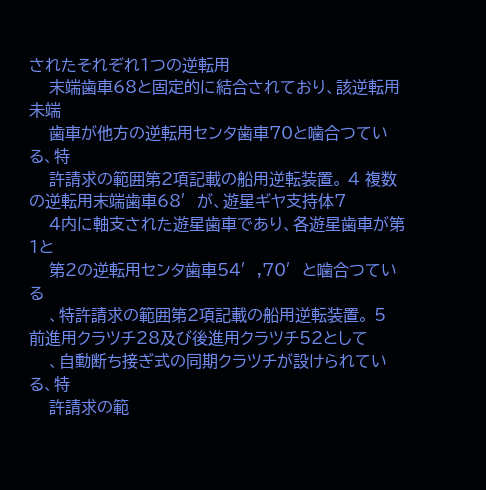されたそれぞれ1つの逆転用
    末端歯車68と固定的に結合されており、該逆転用未端
    歯車が他方の逆転用センタ歯車70と噛合つている、特
    許請求の範囲第2項記載の船用逆転装置。 4 複数の逆転用末端歯車68′が、遊星ギヤ支持体7
    4内に軸支された遊星歯車であり、各遊星歯車が第1と
    第2の逆転用センタ歯車54′,70′と噛合つている
    、特許請求の範囲第2項記載の船用逆転装置。 5 前進用クラツチ28及び後進用クラツチ52として
    、自動断ち接ぎ式の同期クラツチが設けられている、特
    許請求の範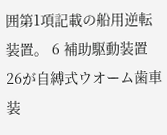囲第1項記載の船用逆転装置。 6 補助駆動装置26が自縛式ウオーム歯車装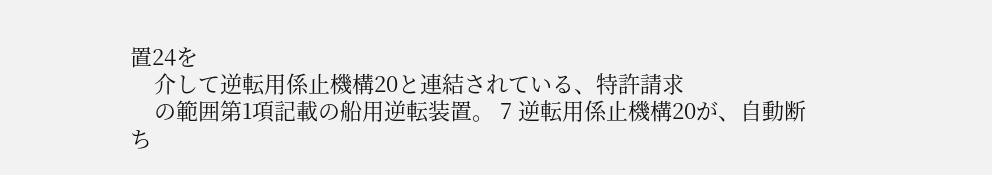置24を
    介して逆転用係止機構20と連結されている、特許請求
    の範囲第1項記載の船用逆転装置。 7 逆転用係止機構20が、自動断ち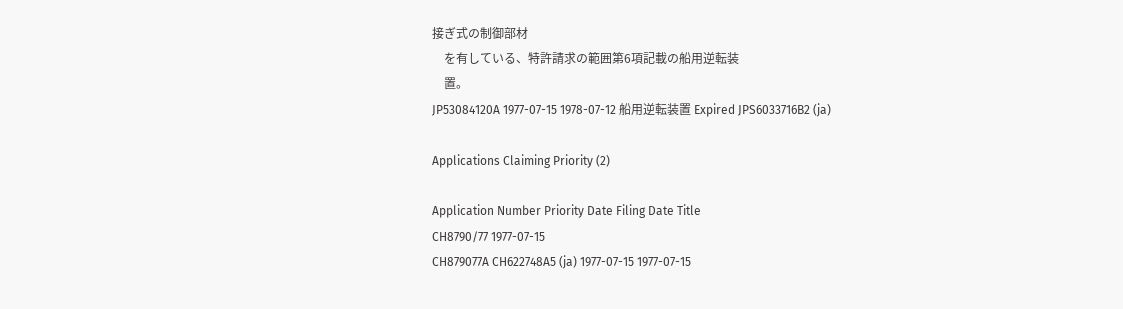接ぎ式の制御部材
    を有している、特許請求の範囲第6項記載の船用逆転装
    置。
JP53084120A 1977-07-15 1978-07-12 船用逆転装置 Expired JPS6033716B2 (ja)

Applications Claiming Priority (2)

Application Number Priority Date Filing Date Title
CH8790/77 1977-07-15
CH879077A CH622748A5 (ja) 1977-07-15 1977-07-15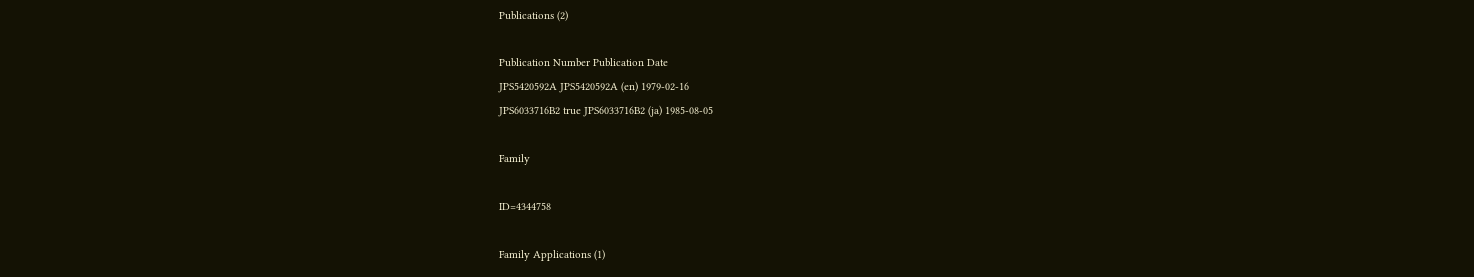Publications (2)

Publication Number Publication Date
JPS5420592A JPS5420592A (en) 1979-02-16
JPS6033716B2 true JPS6033716B2 (ja) 1985-08-05

Family

ID=4344758

Family Applications (1)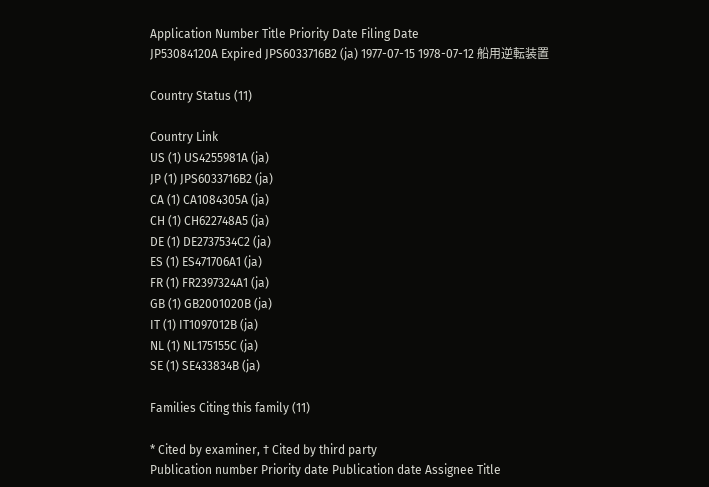Application Number Title Priority Date Filing Date
JP53084120A Expired JPS6033716B2 (ja) 1977-07-15 1978-07-12 船用逆転装置

Country Status (11)

Country Link
US (1) US4255981A (ja)
JP (1) JPS6033716B2 (ja)
CA (1) CA1084305A (ja)
CH (1) CH622748A5 (ja)
DE (1) DE2737534C2 (ja)
ES (1) ES471706A1 (ja)
FR (1) FR2397324A1 (ja)
GB (1) GB2001020B (ja)
IT (1) IT1097012B (ja)
NL (1) NL175155C (ja)
SE (1) SE433834B (ja)

Families Citing this family (11)

* Cited by examiner, † Cited by third party
Publication number Priority date Publication date Assignee Title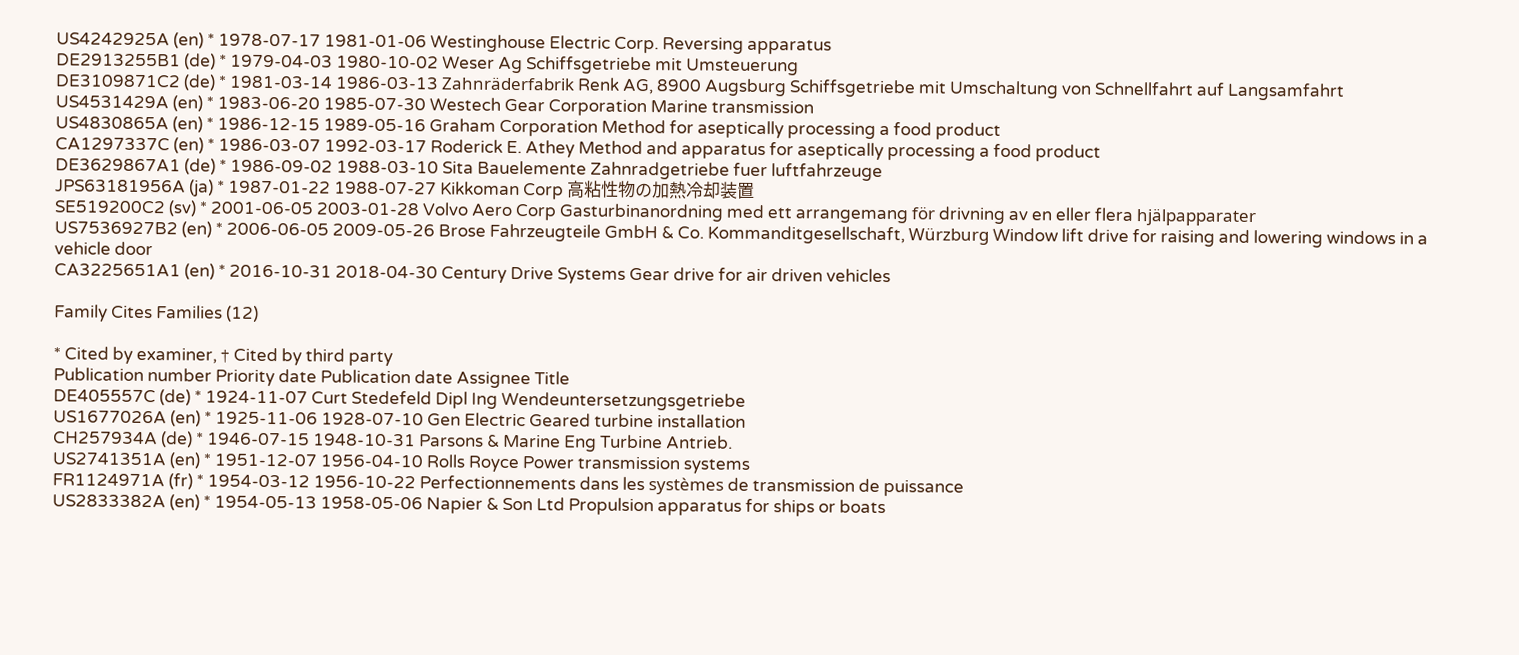US4242925A (en) * 1978-07-17 1981-01-06 Westinghouse Electric Corp. Reversing apparatus
DE2913255B1 (de) * 1979-04-03 1980-10-02 Weser Ag Schiffsgetriebe mit Umsteuerung
DE3109871C2 (de) * 1981-03-14 1986-03-13 Zahnräderfabrik Renk AG, 8900 Augsburg Schiffsgetriebe mit Umschaltung von Schnellfahrt auf Langsamfahrt
US4531429A (en) * 1983-06-20 1985-07-30 Westech Gear Corporation Marine transmission
US4830865A (en) * 1986-12-15 1989-05-16 Graham Corporation Method for aseptically processing a food product
CA1297337C (en) * 1986-03-07 1992-03-17 Roderick E. Athey Method and apparatus for aseptically processing a food product
DE3629867A1 (de) * 1986-09-02 1988-03-10 Sita Bauelemente Zahnradgetriebe fuer luftfahrzeuge
JPS63181956A (ja) * 1987-01-22 1988-07-27 Kikkoman Corp 高粘性物の加熱冷却装置
SE519200C2 (sv) * 2001-06-05 2003-01-28 Volvo Aero Corp Gasturbinanordning med ett arrangemang för drivning av en eller flera hjälpapparater
US7536927B2 (en) * 2006-06-05 2009-05-26 Brose Fahrzeugteile GmbH & Co. Kommanditgesellschaft, Würzburg Window lift drive for raising and lowering windows in a vehicle door
CA3225651A1 (en) * 2016-10-31 2018-04-30 Century Drive Systems Gear drive for air driven vehicles

Family Cites Families (12)

* Cited by examiner, † Cited by third party
Publication number Priority date Publication date Assignee Title
DE405557C (de) * 1924-11-07 Curt Stedefeld Dipl Ing Wendeuntersetzungsgetriebe
US1677026A (en) * 1925-11-06 1928-07-10 Gen Electric Geared turbine installation
CH257934A (de) * 1946-07-15 1948-10-31 Parsons & Marine Eng Turbine Antrieb.
US2741351A (en) * 1951-12-07 1956-04-10 Rolls Royce Power transmission systems
FR1124971A (fr) * 1954-03-12 1956-10-22 Perfectionnements dans les systèmes de transmission de puissance
US2833382A (en) * 1954-05-13 1958-05-06 Napier & Son Ltd Propulsion apparatus for ships or boats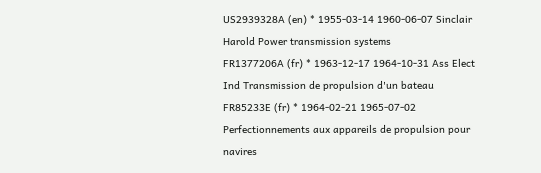US2939328A (en) * 1955-03-14 1960-06-07 Sinclair Harold Power transmission systems
FR1377206A (fr) * 1963-12-17 1964-10-31 Ass Elect Ind Transmission de propulsion d'un bateau
FR85233E (fr) * 1964-02-21 1965-07-02 Perfectionnements aux appareils de propulsion pour navires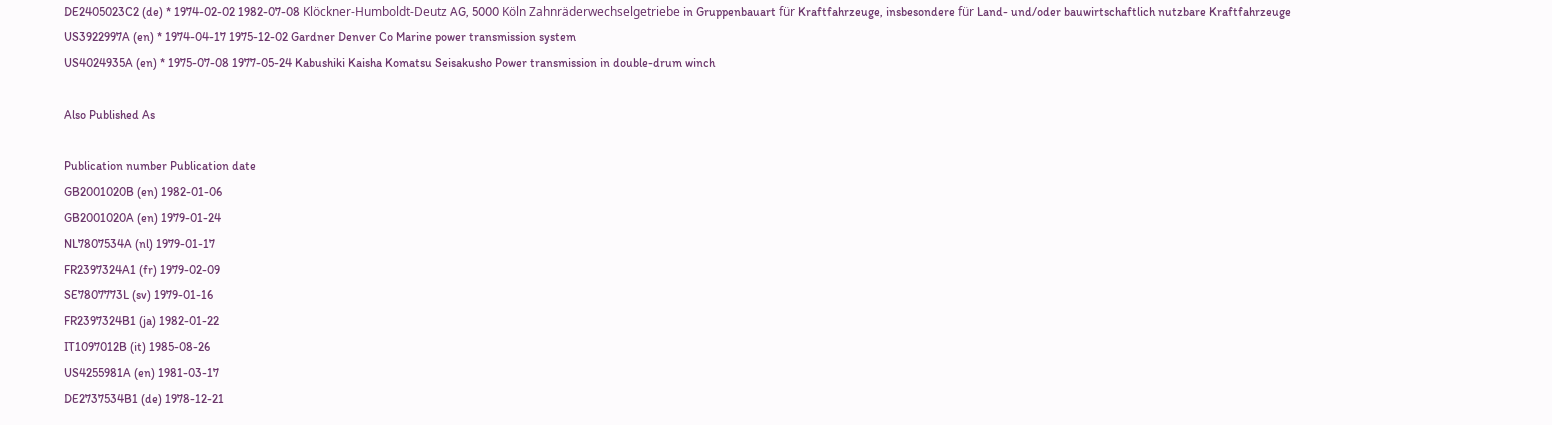DE2405023C2 (de) * 1974-02-02 1982-07-08 Klöckner-Humboldt-Deutz AG, 5000 Köln Zahnräderwechselgetriebe in Gruppenbauart für Kraftfahrzeuge, insbesondere für Land- und/oder bauwirtschaftlich nutzbare Kraftfahrzeuge
US3922997A (en) * 1974-04-17 1975-12-02 Gardner Denver Co Marine power transmission system
US4024935A (en) * 1975-07-08 1977-05-24 Kabushiki Kaisha Komatsu Seisakusho Power transmission in double-drum winch

Also Published As

Publication number Publication date
GB2001020B (en) 1982-01-06
GB2001020A (en) 1979-01-24
NL7807534A (nl) 1979-01-17
FR2397324A1 (fr) 1979-02-09
SE7807773L (sv) 1979-01-16
FR2397324B1 (ja) 1982-01-22
IT1097012B (it) 1985-08-26
US4255981A (en) 1981-03-17
DE2737534B1 (de) 1978-12-21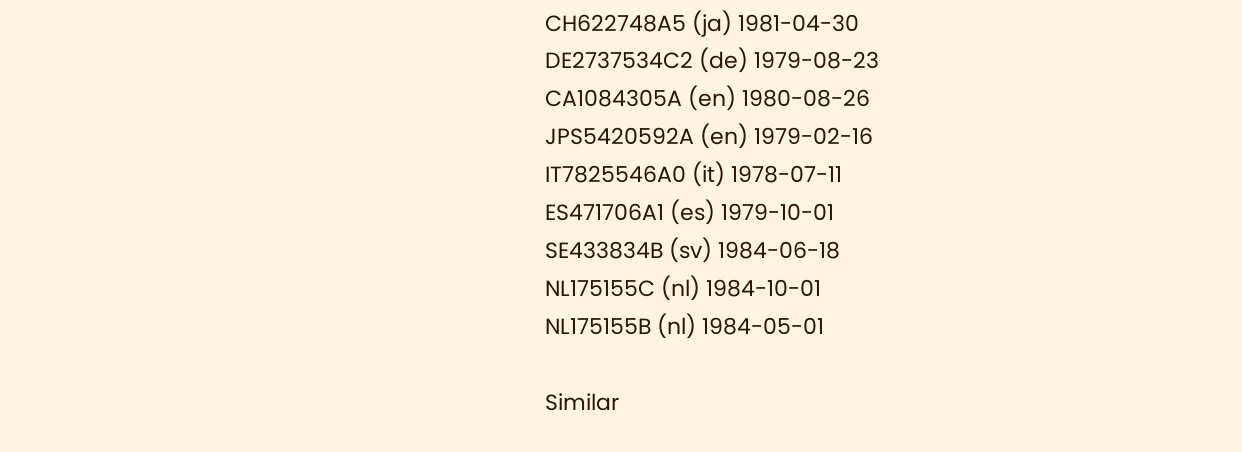CH622748A5 (ja) 1981-04-30
DE2737534C2 (de) 1979-08-23
CA1084305A (en) 1980-08-26
JPS5420592A (en) 1979-02-16
IT7825546A0 (it) 1978-07-11
ES471706A1 (es) 1979-10-01
SE433834B (sv) 1984-06-18
NL175155C (nl) 1984-10-01
NL175155B (nl) 1984-05-01

Similar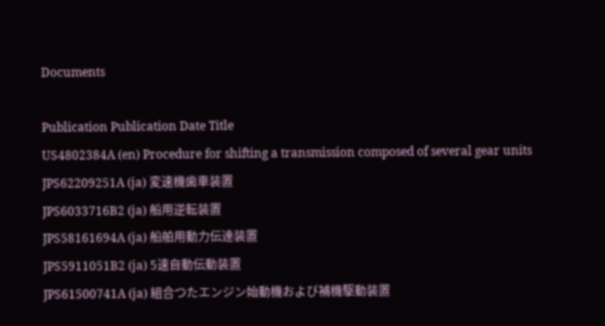Documents

Publication Publication Date Title
US4802384A (en) Procedure for shifting a transmission composed of several gear units
JPS62209251A (ja) 変速機歯車装置
JPS6033716B2 (ja) 船用逆転装置
JPS58161694A (ja) 船舶用動力伝達装置
JPS5911051B2 (ja) 5速自動伝動装置
JPS61500741A (ja) 組合つたエンジン始動機および補機駆動装置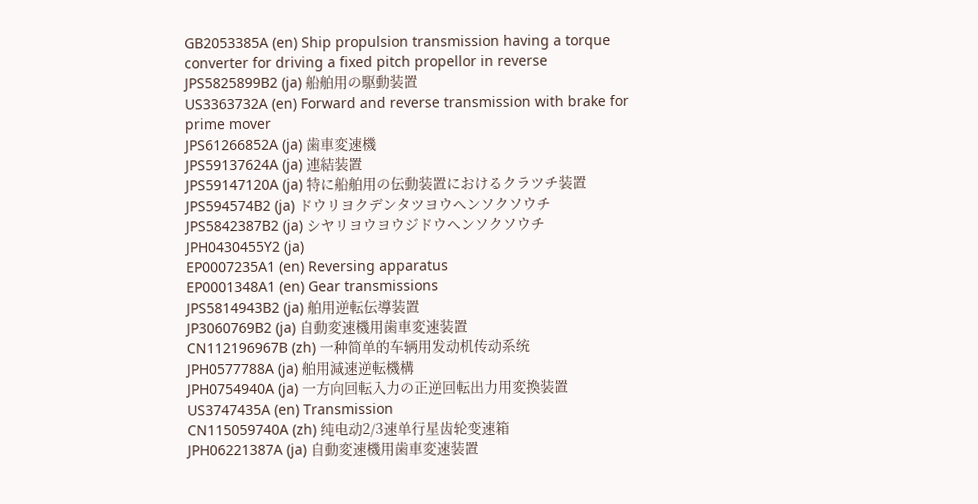GB2053385A (en) Ship propulsion transmission having a torque converter for driving a fixed pitch propellor in reverse
JPS5825899B2 (ja) 船舶用の駆動装置
US3363732A (en) Forward and reverse transmission with brake for prime mover
JPS61266852A (ja) 歯車変速機
JPS59137624A (ja) 連結装置
JPS59147120A (ja) 特に船舶用の伝動装置におけるクラツチ装置
JPS594574B2 (ja) ドウリヨクデンタツヨウヘンソクソウチ
JPS5842387B2 (ja) シヤリヨウヨウジドウヘンソクソウチ
JPH0430455Y2 (ja)
EP0007235A1 (en) Reversing apparatus
EP0001348A1 (en) Gear transmissions
JPS5814943B2 (ja) 舶用逆転伝導装置
JP3060769B2 (ja) 自動変速機用歯車変速装置
CN112196967B (zh) 一种简单的车辆用发动机传动系统
JPH0577788A (ja) 舶用減速逆転機構
JPH0754940A (ja) 一方向回転入力の正逆回転出力用変換装置
US3747435A (en) Transmission
CN115059740A (zh) 纯电动2/3速单行星齿轮变速箱
JPH06221387A (ja) 自動変速機用歯車変速装置